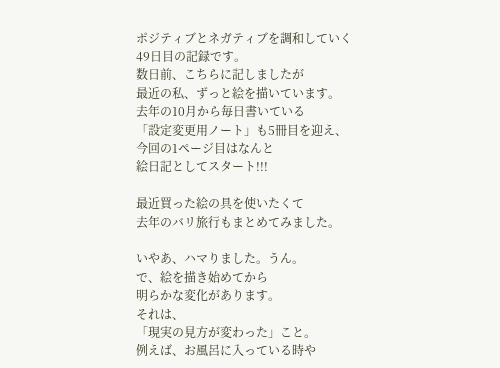ポジティブとネガティブを調和していく
49日目の記録です。
数日前、こちらに記しましたが
最近の私、ずっと絵を描いています。
去年の10月から毎日書いている
「設定変更用ノート」も5冊目を迎え、
今回の1ページ目はなんと
絵日記としてスタート!!!

最近買った絵の具を使いたくて
去年のバリ旅行もまとめてみました。

いやあ、ハマりました。うん。
で、絵を描き始めてから
明らかな変化があります。
それは、
「現実の見方が変わった」こと。
例えば、お風呂に入っている時や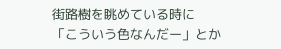街路樹を眺めている時に
「こういう色なんだー」とか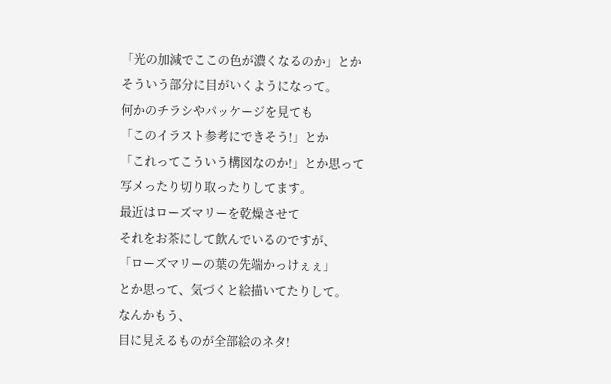「光の加減でここの色が濃くなるのか」とか
そういう部分に目がいくようになって。
何かのチラシやパッケージを見ても
「このイラスト参考にできそう!」とか
「これってこういう構図なのか!」とか思って
写メったり切り取ったりしてます。
最近はローズマリーを乾燥させて
それをお茶にして飲んでいるのですが、
「ローズマリーの葉の先端かっけぇぇ」
とか思って、気づくと絵描いてたりして。
なんかもう、
目に見えるものが全部絵のネタ!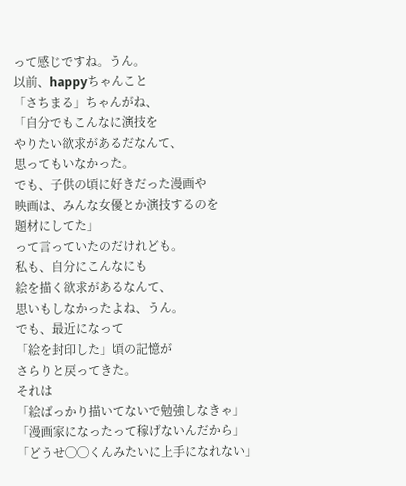って感じですね。うん。
以前、happyちゃんこと
「さちまる」ちゃんがね、
「自分でもこんなに演技を
やりたい欲求があるだなんて、
思ってもいなかった。
でも、子供の頃に好きだった漫画や
映画は、みんな女優とか演技するのを
題材にしてた」
って言っていたのだけれども。
私も、自分にこんなにも
絵を描く欲求があるなんて、
思いもしなかったよね、うん。
でも、最近になって
「絵を封印した」頃の記憶が
さらりと戻ってきた。
それは
「絵ばっかり描いてないで勉強しなきゃ」
「漫画家になったって稼げないんだから」
「どうせ◯◯くんみたいに上手になれない」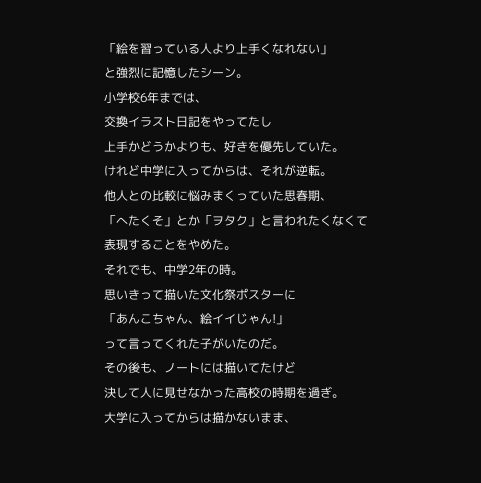「絵を習っている人より上手くなれない」
と強烈に記憶したシーン。
小学校6年までは、
交換イラスト日記をやってたし
上手かどうかよりも、好きを優先していた。
けれど中学に入ってからは、それが逆転。
他人との比較に悩みまくっていた思春期、
「へたくそ」とか「ヲタク」と言われたくなくて
表現することをやめた。
それでも、中学2年の時。
思いきって描いた文化祭ポスターに
「あんこちゃん、絵イイじゃん!」
って言ってくれた子がいたのだ。
その後も、ノートには描いてたけど
決して人に見せなかった高校の時期を過ぎ。
大学に入ってからは描かないまま、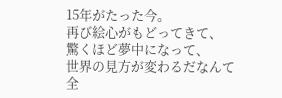15年がたった今。
再び絵心がもどってきて、
驚くほど夢中になって、
世界の見方が変わるだなんて
全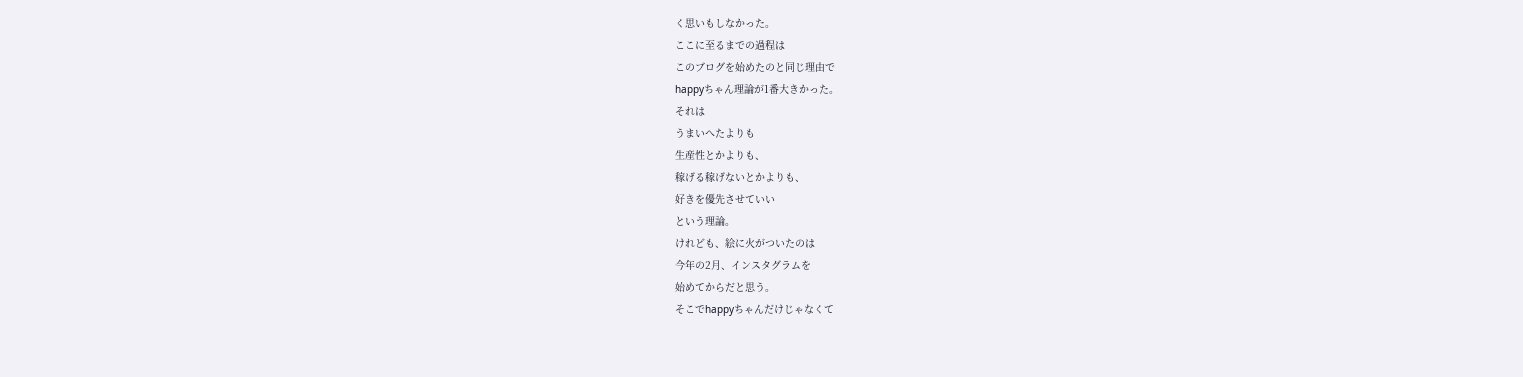く思いもしなかった。
ここに至るまでの過程は
このブログを始めたのと同じ理由で
happyちゃん理論が1番大きかった。
それは
うまいへたよりも
生産性とかよりも、
稼げる稼げないとかよりも、
好きを優先させていい
という理論。
けれども、絵に火がついたのは
今年の2月、インスタグラムを
始めてからだと思う。
そこでhappyちゃんだけじゃなくて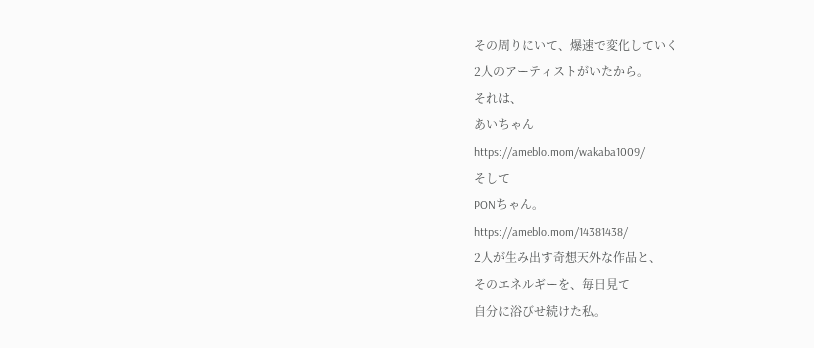その周りにいて、爆速で変化していく
2人のアーティストがいたから。
それは、
あいちゃん
https://ameblo.mom/wakaba1009/
そして
PONちゃん。
https://ameblo.mom/14381438/
2人が生み出す奇想天外な作品と、
そのエネルギーを、毎日見て
自分に浴びせ続けた私。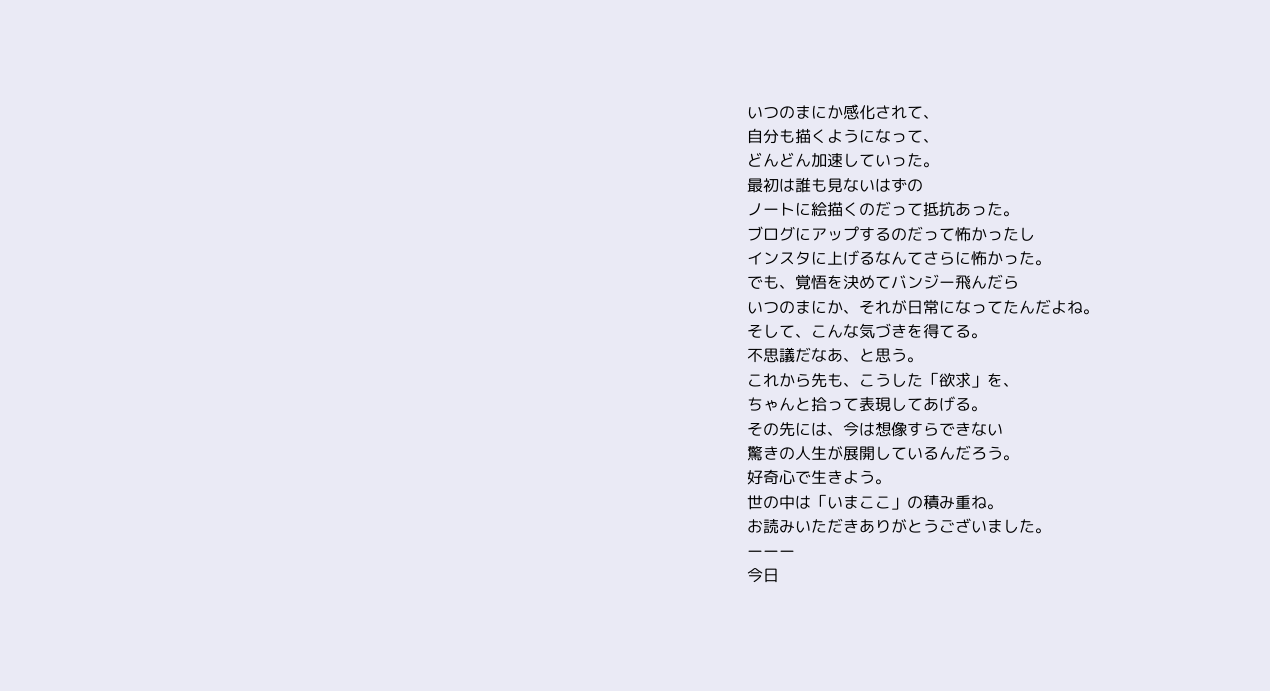いつのまにか感化されて、
自分も描くようになって、
どんどん加速していった。
最初は誰も見ないはずの
ノートに絵描くのだって抵抗あった。
ブログにアップするのだって怖かったし
インスタに上げるなんてさらに怖かった。
でも、覚悟を決めてバンジー飛んだら
いつのまにか、それが日常になってたんだよね。
そして、こんな気づきを得てる。
不思議だなあ、と思う。
これから先も、こうした「欲求」を、
ちゃんと拾って表現してあげる。
その先には、今は想像すらできない
驚きの人生が展開しているんだろう。
好奇心で生きよう。
世の中は「いまここ」の積み重ね。
お読みいただきありがとうございました。
ーーー
今日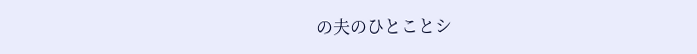の夫のひとことシ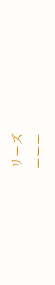リーズ
ーーー